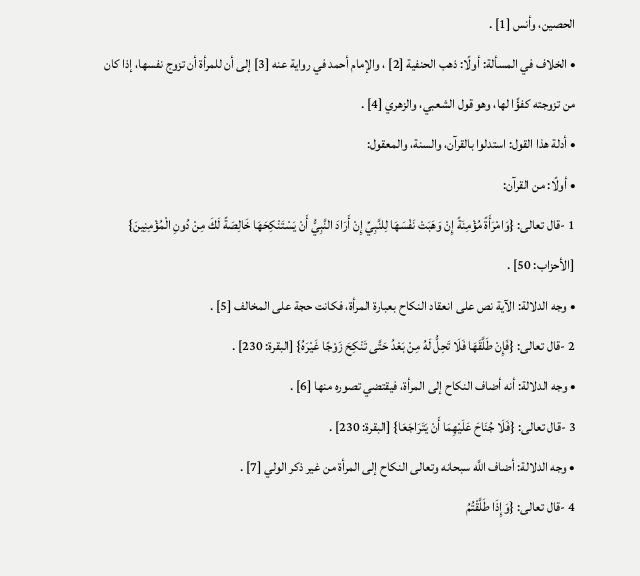الحصين، وأنس [1] .
• الخلاف في المسألة: أولًا: ذهب الحنفية [2] ، والإمام أحمد في رواية عنه [3] إلى أن للمرأة أن تزوج نفسها، إذا كان من تزوجته كفؤًا لها، وهو قول الشعبي، والزهري [4] .
• أدلة هذا القول: استدلوا بالقرآن، والسنة، والمعقول:
• أولًا: من القرآن:
1 -قال تعالى: {وَامْرَأَةً مُؤْمِنَةً إِنْ وَهَبَتْ نَفْسَهَا لِلنَّبِيِّ إِنْ أَرَادَ النَّبِيُّ أَنْ يَسْتَنْكِحَهَا خَالِصَةً لَكَ مِنْ دُونِ الْمُؤْمِنِينَ} [الأحزاب: 50] .
• وجه الدلالة: الآية نص على انعقاد النكاح بعبارة المرأة، فكانت حجة على المخالف [5] .
2 -قال تعالى: {فَإِنْ طَلَّقَهَا فَلَا تَحِلُّ لَهُ مِنْ بَعْدُ حَتَّى تَنْكِحَ زَوْجًا غَيْرَهُ} [البقرة: 230] .
• وجه الدلالة: أنه أضاف النكاح إلى المرأة، فيقتضي تصوره منها [6] .
3 -قال تعالى: {فَلَا جُنَاحَ عَلَيْهِمَا أَنْ يَتَرَاجَعَا} [البقرة: 230] .
• وجه الدلالة: أضاف اللَّه سبحانه وتعالى النكاح إلى المرأة من غير ذكر الولي [7] .
4 -قال تعالى: {وَإِذَا طَلَّقْتُمُ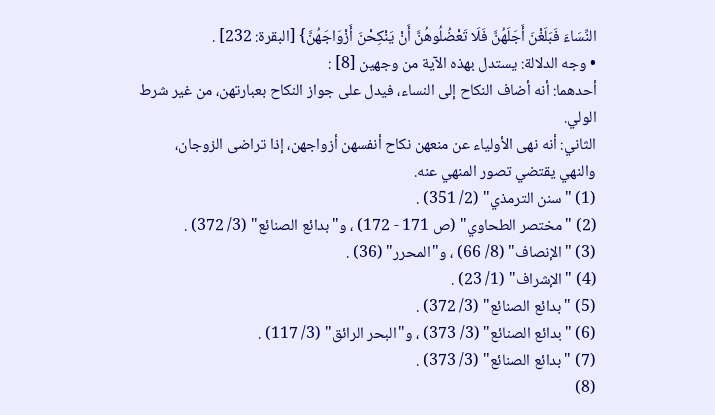النِّسَاءَ فَبَلَغْنَ أَجَلَهُنَّ فَلَا تَعْضُلُوهُنَّ أَنْ يَنْكِحْنَ أَزْوَاجَهُنَّ} [البقرة: 232] .
• وجه الدلالة: يستدل بهذه الآية من وجهين [8] :
أحدهما: أنه أضاف النكاح إلى النساء، فيدل على جواز النكاح بعبارتهن، من غير شرط الولي.
الثاني: أنه نهى الأولياء عن منعهن نكاح أنفسهن أزواجهن، إذا تراضى الزوجان، والنهي يقتضي تصور المنهي عنه.
(1) "سنن الترمذي" (2/ 351) .
(2) "مختصر الطحاوي" (ص 171 - 172) ، و"بدائع الصنائع" (3/ 372) .
(3) "الإنصاف" (8/ 66) ، و"المحرر" (36) .
(4) "الإشراف" (1/ 23) .
(5) "بدائع الصنائع" (3/ 372) .
(6) "بدائع الصنائع" (3/ 373) ، و"البحر الرائق" (3/ 117) .
(7) "بدائع الصنائع" (3/ 373) .
(8)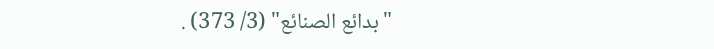"بدائع الصنائع" (3/ 373) .